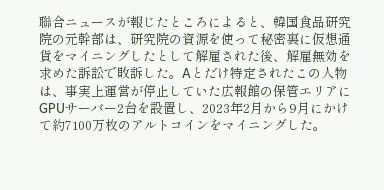聯合ニュースが報じたところによると、韓国食品研究院の元幹部は、研究院の資源を使って秘密裏に仮想通貨をマイニングしたとして解雇された後、解雇無効を求めた訴訟で敗訴した。Aとだけ特定されたこの人物は、事実上運営が停止していた広報館の保管エリアにGPUサーバー2台を設置し、2023年2月から9月にかけて約7100万枚のアルトコインをマイニングした。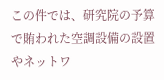この件では、研究院の予算で賄われた空調設備の設置やネットワ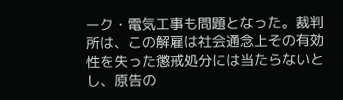ーク・電気工事も問題となった。裁判所は、この解雇は社会通念上その有効性を失った懲戒処分には当たらないとし、原告の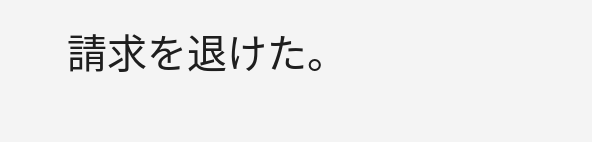請求を退けた。